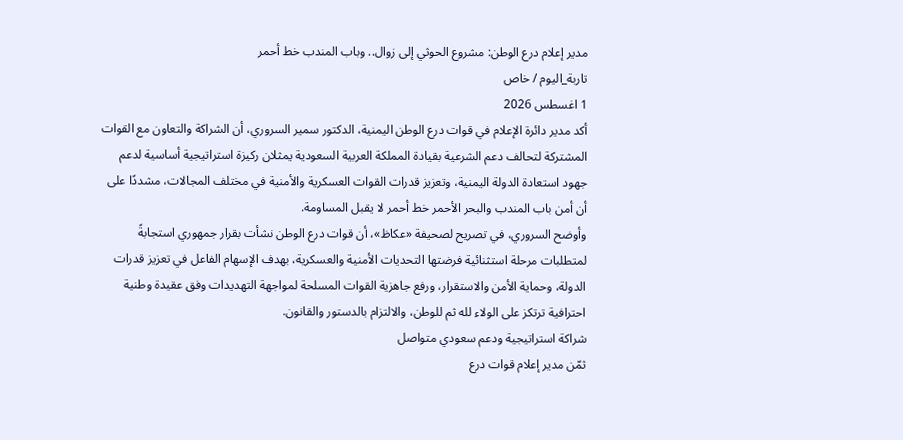مدير إعلام درع الوطن: مشروع الحوثي إلى زوال.. وباب المندب خط أحمر
تاربة_اليوم / خاص
1 اغسطس 2026
أكد مدير دائرة الإعلام في قوات درع الوطن اليمنية، الدكتور سمير السروري، أن الشراكة والتعاون مع القوات المشتركة لتحالف دعم الشرعية بقيادة المملكة العربية السعودية يمثلان ركيزة استراتيجية أساسية لدعم جهود استعادة الدولة اليمنية، وتعزيز قدرات القوات العسكرية والأمنية في مختلف المجالات، مشددًا على أن أمن باب المندب والبحر الأحمر خط أحمر لا يقبل المساومة.
وأوضح السروري، في تصريح لصحيفة «عكاظ»، أن قوات درع الوطن نشأت بقرار جمهوري استجابةً لمتطلبات مرحلة استثنائية فرضتها التحديات الأمنية والعسكرية، بهدف الإسهام الفاعل في تعزيز قدرات الدولة، وحماية الأمن والاستقرار، ورفع جاهزية القوات المسلحة لمواجهة التهديدات وفق عقيدة وطنية احترافية ترتكز على الولاء لله ثم للوطن، والالتزام بالدستور والقانون.
شراكة استراتيجية ودعم سعودي متواصل
ثمّن مدير إعلام قوات درع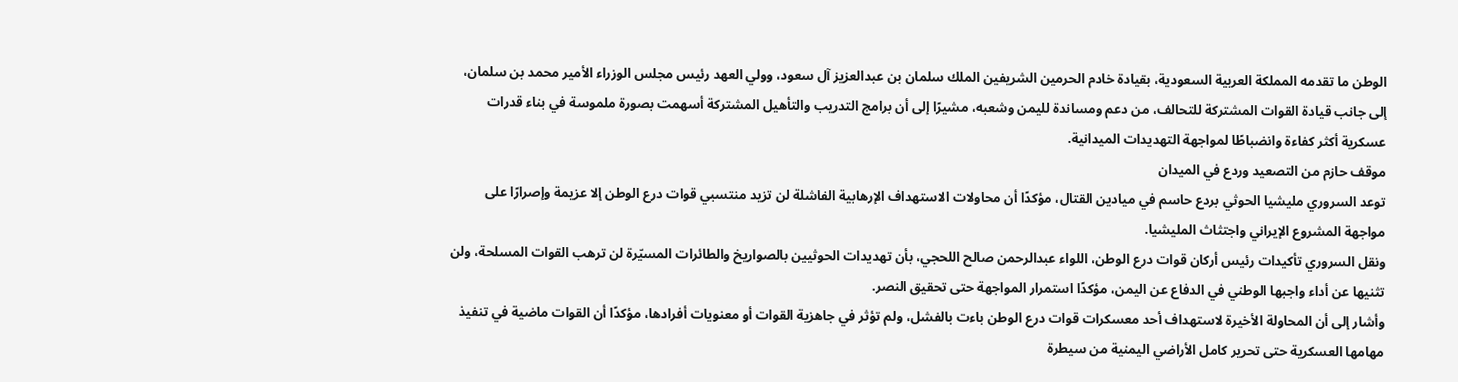الوطن ما تقدمه المملكة العربية السعودية، بقيادة خادم الحرمين الشريفين الملك سلمان بن عبدالعزيز آل سعود، وولي العهد رئيس مجلس الوزراء الأمير محمد بن سلمان، إلى جانب قيادة القوات المشتركة للتحالف، من دعم ومساندة لليمن وشعبه، مشيرًا إلى أن برامج التدريب والتأهيل المشتركة أسهمت بصورة ملموسة في بناء قدرات عسكرية أكثر كفاءة وانضباطًا لمواجهة التهديدات الميدانية.
موقف حازم من التصعيد وردع في الميدان
توعد السروري مليشيا الحوثي بردع حاسم في ميادين القتال، مؤكدًا أن محاولات الاستهداف الإرهابية الفاشلة لن تزيد منتسبي قوات درع الوطن إلا عزيمة وإصرارًا على مواجهة المشروع الإيراني واجتثاث المليشيا.
ونقل السروري تأكيدات رئيس أركان قوات درع الوطن، اللواء عبدالرحمن صالح اللحجي، بأن تهديدات الحوثيين بالصواريخ والطائرات المسيّرة لن ترهب القوات المسلحة، ولن تثنيها عن أداء واجبها الوطني في الدفاع عن اليمن، مؤكدًا استمرار المواجهة حتى تحقيق النصر.
وأشار إلى أن المحاولة الأخيرة لاستهداف أحد معسكرات قوات درع الوطن باءت بالفشل، ولم تؤثر في جاهزية القوات أو معنويات أفرادها، مؤكدًا أن القوات ماضية في تنفيذ مهامها العسكرية حتى تحرير كامل الأراضي اليمنية من سيطرة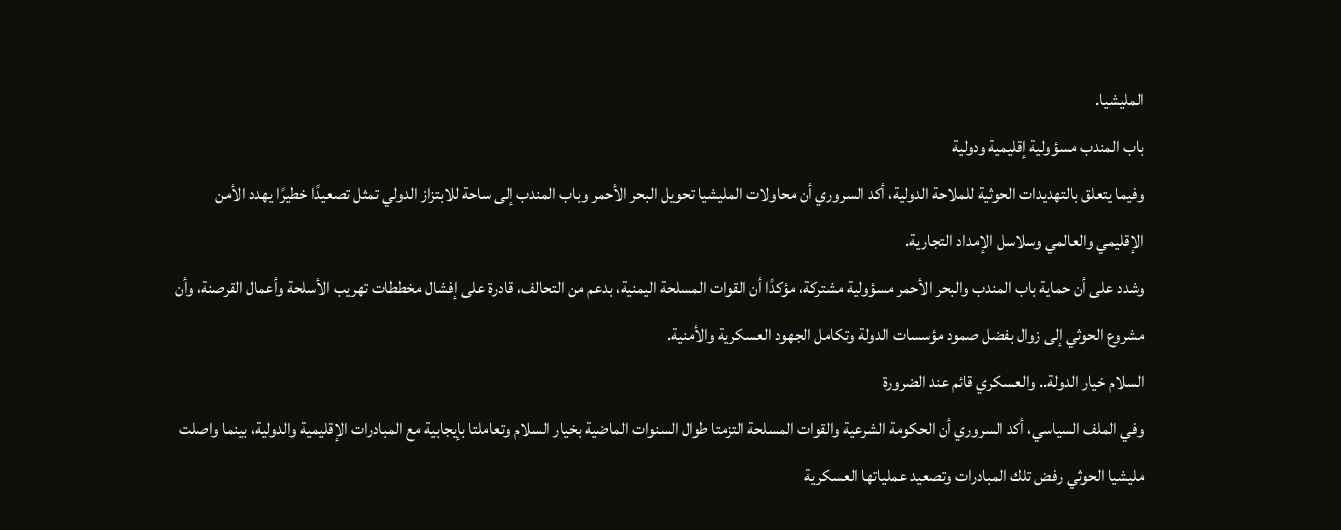المليشيا.
باب المندب مسؤولية إقليمية ودولية
وفيما يتعلق بالتهديدات الحوثية للملاحة الدولية، أكد السروري أن محاولات المليشيا تحويل البحر الأحمر وباب المندب إلى ساحة للابتزاز الدولي تمثل تصعيدًا خطيرًا يهدد الأمن الإقليمي والعالمي وسلاسل الإمداد التجارية.
وشدد على أن حماية باب المندب والبحر الأحمر مسؤولية مشتركة، مؤكدًا أن القوات المسلحة اليمنية، بدعم من التحالف، قادرة على إفشال مخططات تهريب الأسلحة وأعمال القرصنة، وأن مشروع الحوثي إلى زوال بفضل صمود مؤسسات الدولة وتكامل الجهود العسكرية والأمنية.
السلام خيار الدولة.. والعسكري قائم عند الضرورة
وفي الملف السياسي، أكد السروري أن الحكومة الشرعية والقوات المسلحة التزمتا طوال السنوات الماضية بخيار السلام وتعاملتا بإيجابية مع المبادرات الإقليمية والدولية، بينما واصلت مليشيا الحوثي رفض تلك المبادرات وتصعيد عملياتها العسكرية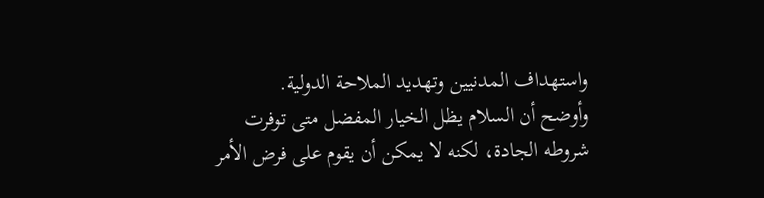واستهداف المدنيين وتهديد الملاحة الدولية.
وأوضح أن السلام يظل الخيار المفضل متى توفرت شروطه الجادة، لكنه لا يمكن أن يقوم على فرض الأمر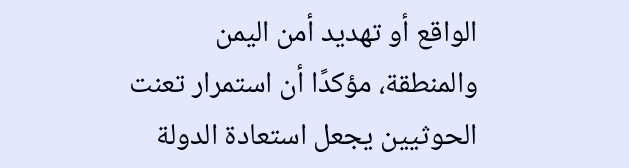الواقع أو تهديد أمن اليمن والمنطقة، مؤكدًا أن استمرار تعنت الحوثيين يجعل استعادة الدولة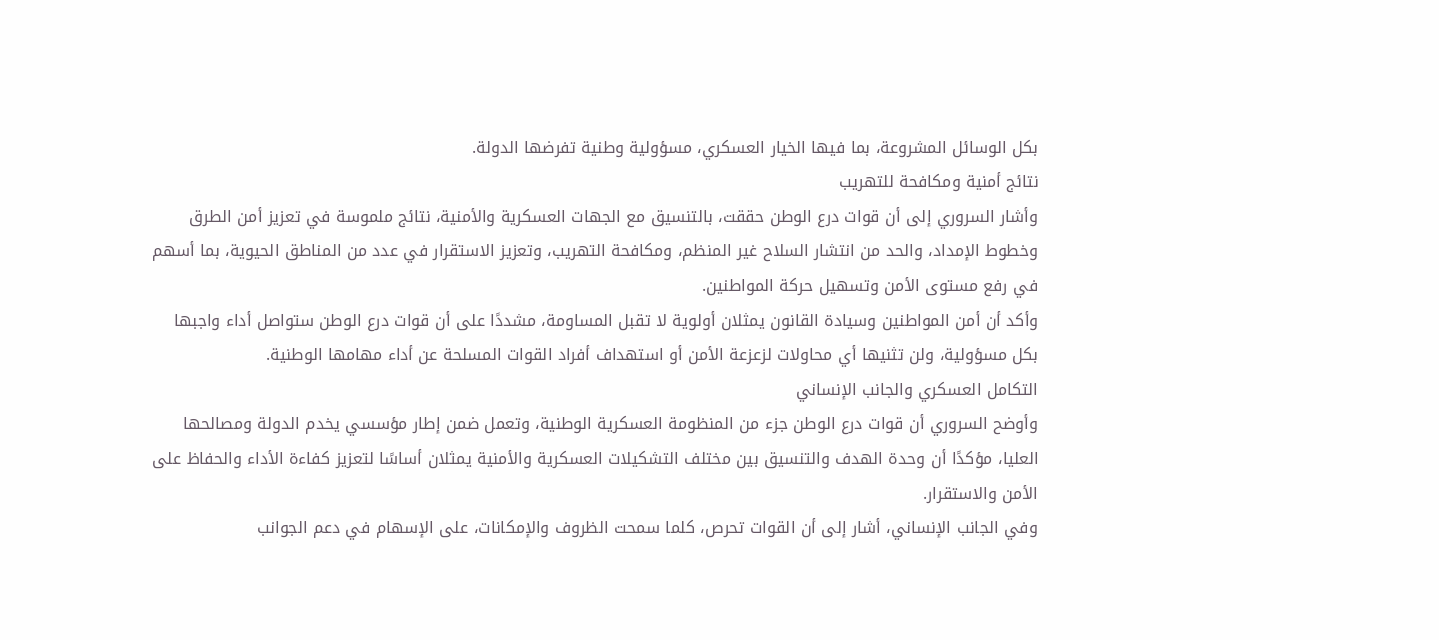بكل الوسائل المشروعة، بما فيها الخيار العسكري، مسؤولية وطنية تفرضها الدولة.
نتائج أمنية ومكافحة للتهريب
وأشار السروري إلى أن قوات درع الوطن حققت، بالتنسيق مع الجهات العسكرية والأمنية، نتائج ملموسة في تعزيز أمن الطرق وخطوط الإمداد، والحد من انتشار السلاح غير المنظم، ومكافحة التهريب، وتعزيز الاستقرار في عدد من المناطق الحيوية، بما أسهم في رفع مستوى الأمن وتسهيل حركة المواطنين.
وأكد أن أمن المواطنين وسيادة القانون يمثلان أولوية لا تقبل المساومة، مشددًا على أن قوات درع الوطن ستواصل أداء واجبها بكل مسؤولية، ولن تثنيها أي محاولات لزعزعة الأمن أو استهداف أفراد القوات المسلحة عن أداء مهامها الوطنية.
التكامل العسكري والجانب الإنساني
وأوضح السروري أن قوات درع الوطن جزء من المنظومة العسكرية الوطنية، وتعمل ضمن إطار مؤسسي يخدم الدولة ومصالحها العليا، مؤكدًا أن وحدة الهدف والتنسيق بين مختلف التشكيلات العسكرية والأمنية يمثلان أساسًا لتعزيز كفاءة الأداء والحفاظ على الأمن والاستقرار.
وفي الجانب الإنساني، أشار إلى أن القوات تحرص، كلما سمحت الظروف والإمكانات، على الإسهام في دعم الجوانب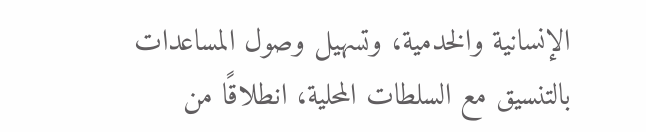الإنسانية والخدمية، وتسهيل وصول المساعدات بالتنسيق مع السلطات المحلية، انطلاقًا من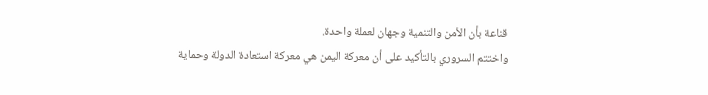قناعة بأن الأمن والتنمية وجهان لعملة واحدة.
واختتم السروري بالتأكيد على أن معركة اليمن هي معركة استعادة الدولة وحماية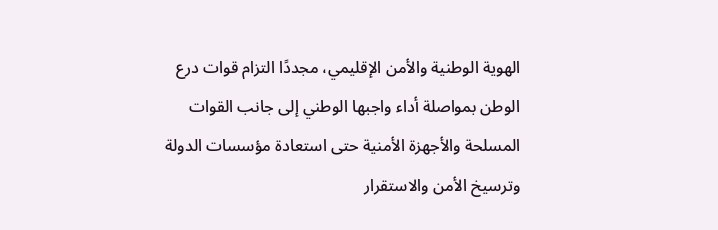الهوية الوطنية والأمن الإقليمي، مجددًا التزام قوات درع الوطن بمواصلة أداء واجبها الوطني إلى جانب القوات المسلحة والأجهزة الأمنية حتى استعادة مؤسسات الدولة وترسيخ الأمن والاستقرار